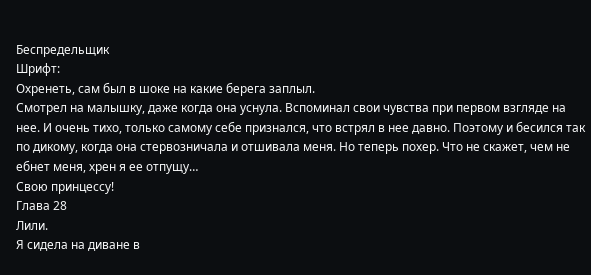Беспредельщик
Шрифт:
Охренеть, сам был в шоке на какие берега заплыл.
Смотрел на малышку, даже когда она уснула. Вспоминал свои чувства при первом взгляде на нее. И очень тихо, только самому себе признался, что встрял в нее давно. Поэтому и бесился так по дикому, когда она стервозничала и отшивала меня. Но теперь похер. Что не скажет, чем не ебнет меня, хрен я ее отпущу…
Свою принцессу!
Глава 28
Лили.
Я сидела на диване в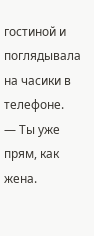гостиной и поглядывала на часики в телефоне.
— Ты уже прям, как жена.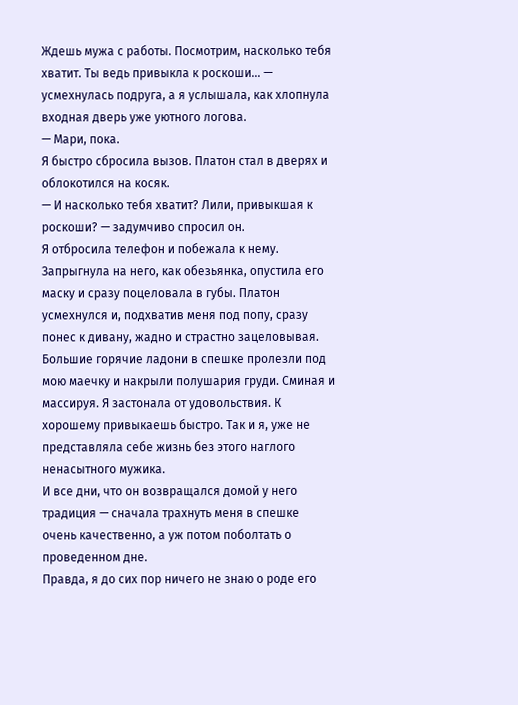Ждешь мужа с работы. Посмотрим, насколько тебя хватит. Ты ведь привыкла к роскоши… — усмехнулась подруга, а я услышала, как хлопнула входная дверь уже уютного логова.
— Мари, пока.
Я быстро сбросила вызов. Платон стал в дверях и облокотился на косяк.
— И насколько тебя хватит? Лили, привыкшая к роскоши? — задумчиво спросил он.
Я отбросила телефон и побежала к нему. Запрыгнула на него, как обезьянка, опустила его маску и сразу поцеловала в губы. Платон усмехнулся и, подхватив меня под попу, сразу понес к дивану, жадно и страстно зацеловывая.
Большие горячие ладони в спешке пролезли под мою маечку и накрыли полушария груди. Сминая и массируя. Я застонала от удовольствия. К хорошему привыкаешь быстро. Так и я, уже не представляла себе жизнь без этого наглого ненасытного мужика.
И все дни, что он возвращался домой у него традиция — сначала трахнуть меня в спешке очень качественно, а уж потом поболтать о проведенном дне.
Правда, я до сих пор ничего не знаю о роде его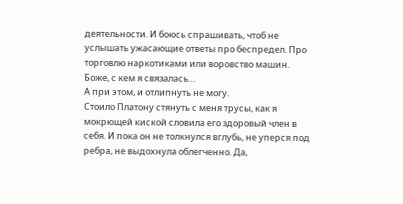деятельности. И боюсь спрашивать, чтоб не услышать ужасающие ответы про беспредел. Про торговлю наркотиками или воровство машин. Боже, с кем я связалась…
А при этом, и отлипнуть не могу.
Стоило Платону стянуть с меня трусы, как я мокрющей киской словила его здоровый член в себя. И пока он не толкнулся вглубь, не уперся под ребра, не выдохнула облегченно. Да,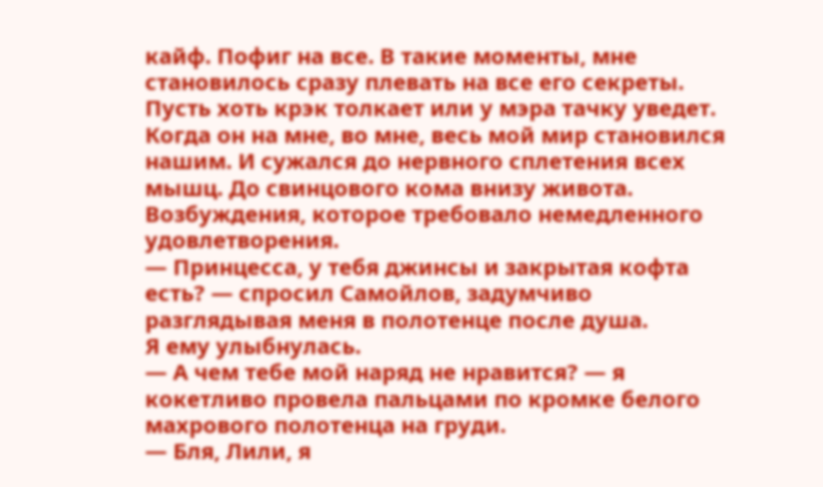кайф. Пофиг на все. В такие моменты, мне становилось сразу плевать на все его секреты. Пусть хоть крэк толкает или у мэра тачку уведет. Когда он на мне, во мне, весь мой мир становился нашим. И сужался до нервного сплетения всех мышц. До свинцового кома внизу живота. Возбуждения, которое требовало немедленного удовлетворения.
— Принцесса, у тебя джинсы и закрытая кофта есть? — спросил Самойлов, задумчиво разглядывая меня в полотенце после душа.
Я ему улыбнулась.
— А чем тебе мой наряд не нравится? — я кокетливо провела пальцами по кромке белого махрового полотенца на груди.
— Бля, Лили, я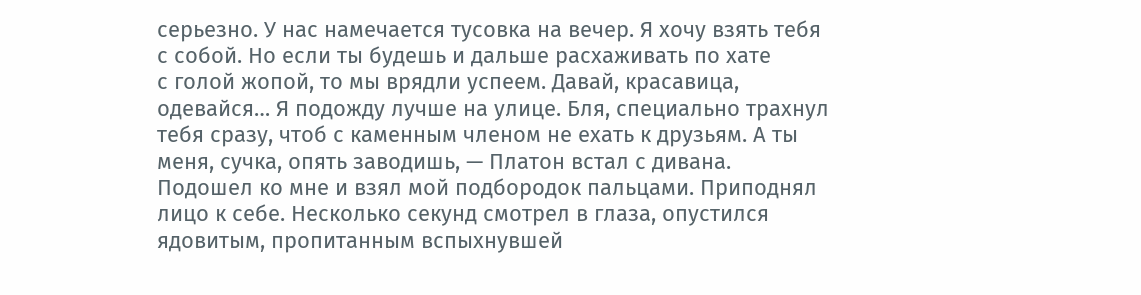серьезно. У нас намечается тусовка на вечер. Я хочу взять тебя с собой. Но если ты будешь и дальше расхаживать по хате
с голой жопой, то мы врядли успеем. Давай, красавица, одевайся… Я подожду лучше на улице. Бля, специально трахнул тебя сразу, чтоб с каменным членом не ехать к друзьям. А ты меня, сучка, опять заводишь, — Платон встал с дивана. Подошел ко мне и взял мой подбородок пальцами. Приподнял лицо к себе. Несколько секунд смотрел в глаза, опустился ядовитым, пропитанным вспыхнувшей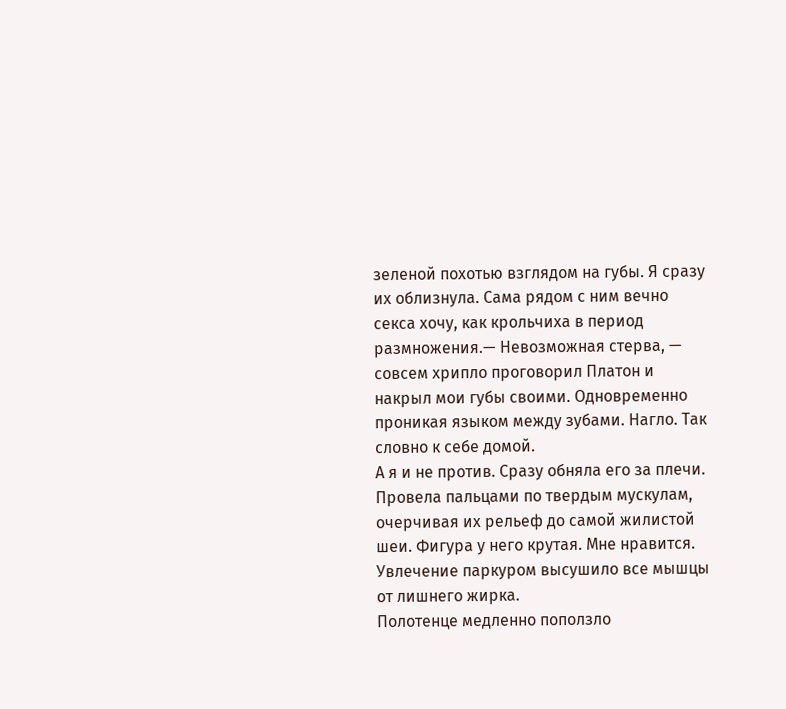зеленой похотью взглядом на губы. Я сразу их облизнула. Сама рядом с ним вечно секса хочу, как крольчиха в период размножения.— Невозможная стерва, — совсем хрипло проговорил Платон и накрыл мои губы своими. Одновременно проникая языком между зубами. Нагло. Так словно к себе домой.
А я и не против. Сразу обняла его за плечи. Провела пальцами по твердым мускулам, очерчивая их рельеф до самой жилистой шеи. Фигура у него крутая. Мне нравится. Увлечение паркуром высушило все мышцы от лишнего жирка.
Полотенце медленно поползло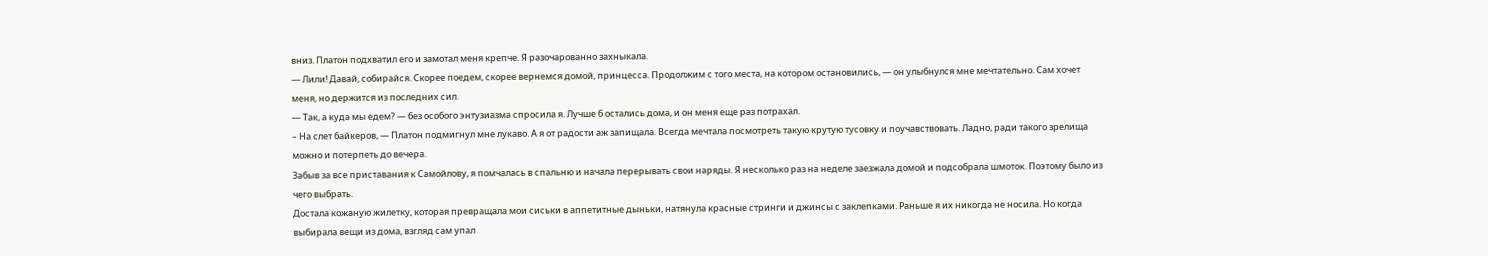вниз. Платон подхватил его и замотал меня крепче. Я разочарованно захныкала.
— Лили! Давай, собирайся. Скорее поедем, скорее вернемся домой, принцесса. Продолжим с того места, на котором остановились, — он улыбнулся мне мечтательно. Сам хочет меня, но держится из последних сил.
— Так, а куда мы едем? — без особого энтузиазма спросила я. Лучше б остались дома, и он меня еще раз потрахал.
– На слет байкеров, — Платон подмигнул мне лукаво. А я от радости аж запищала. Всегда мечтала посмотреть такую крутую тусовку и поучавствовать. Ладно, ради такого зрелища можно и потерпеть до вечера.
Забыв за все приставания к Самойлову, я помчалась в спальню и начала перерывать свои наряды. Я несколько раз на неделе заезжала домой и подсобрала шмоток. Поэтому было из чего выбрать.
Достала кожаную жилетку, которая превращала мои сиськи в аппетитные дыньки, натянула красные стринги и джинсы с заклепками. Раньше я их никогда не носила. Но когда выбирала вещи из дома, взгляд сам упал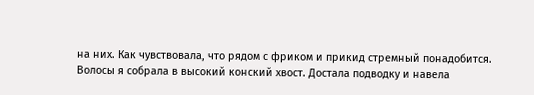на них. Как чувствовала, что рядом с фриком и прикид стремный понадобится.
Волосы я собрала в высокий конский хвост. Достала подводку и навела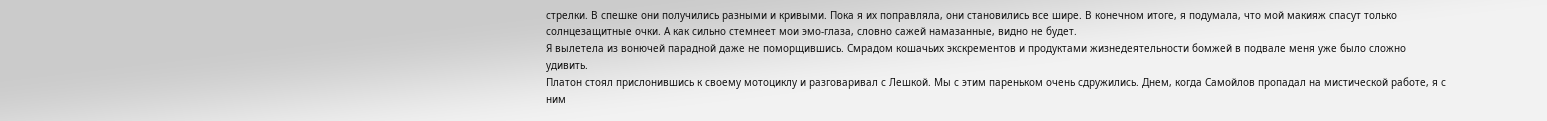стрелки. В спешке они получились разными и кривыми. Пока я их поправляла, они становились все шире. В конечном итоге, я подумала, что мой макияж спасут только солнцезащитные очки. А как сильно стемнеет мои эмо-глаза, словно сажей намазанные, видно не будет.
Я вылетела из вонючей парадной даже не поморщившись. Смрадом кошачьих экскрементов и продуктами жизнедеятельности бомжей в подвале меня уже было сложно удивить.
Платон стоял прислонившись к своему мотоциклу и разговаривал с Лешкой. Мы с этим пареньком очень сдружились. Днем, когда Самойлов пропадал на мистической работе, я с ним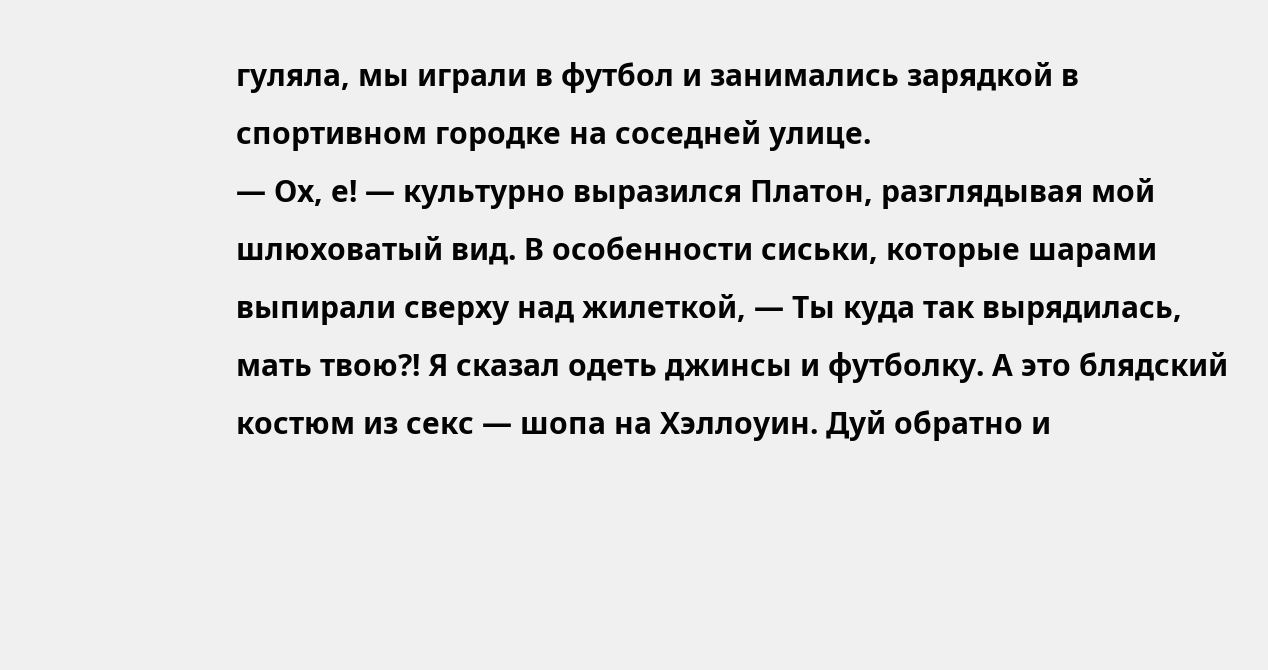гуляла, мы играли в футбол и занимались зарядкой в спортивном городке на соседней улице.
— Ох, е! — культурно выразился Платон, разглядывая мой шлюховатый вид. В особенности сиськи, которые шарами выпирали сверху над жилеткой, — Ты куда так вырядилась, мать твою?! Я сказал одеть джинсы и футболку. А это блядский костюм из секс — шопа на Хэллоуин. Дуй обратно и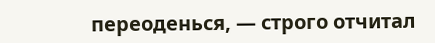переоденься, — строго отчитал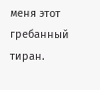меня этот гребанный тиран.